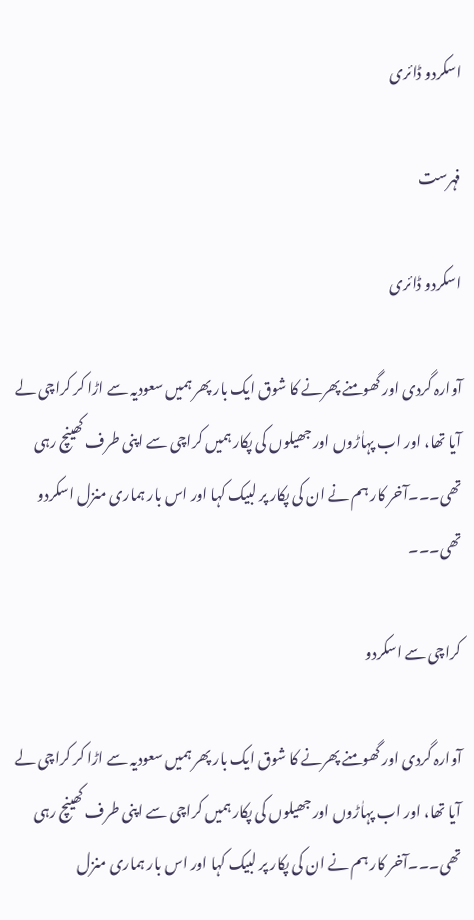اسکردو ڈائری

فہرست

اسکردو ڈائری

آوارہ گردی اور گھومنے پھرنے کا شوق ایک بار پھر ہمیں سعودیہ سے اڑا کر کراچی لے آیا تھا، اور اب پہاٰڑوں اور جھیلوں کی پکار ہمیں کراچی سے اپنی طرف کھینچ رہی تھی۔۔۔آخر کار ہم نے ان کی پکار پر لبیک کہا اور اس بار ہماری منزل اسکردو تھی۔۔۔

کراچی سے اسکردو

آوارہ گردی اور گھومنے پھرنے کا شوق ایک بار پھر ہمیں سعودیہ سے اڑا کر کراچی لے آیا تھا، اور اب پہاٰڑوں اور جھیلوں کی پکار ہمیں کراچی سے اپنی طرف کھینچ رہی تھی۔۔۔آخر کار ہم نے ان کی پکار پر لبیک کہا اور اس بار ہماری منزل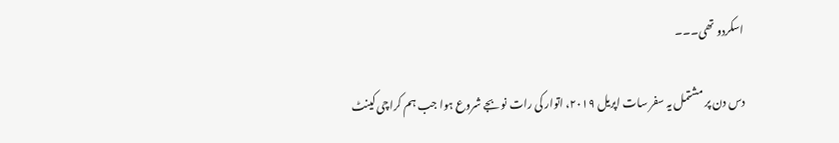اسکردو تھی۔۔۔

دس دن پر مشتمل یہ سفر سات اپریل ۲۰۱۹، اتوار کی رات نو بجے شروع ہوا جب ہم کراچی کینٹ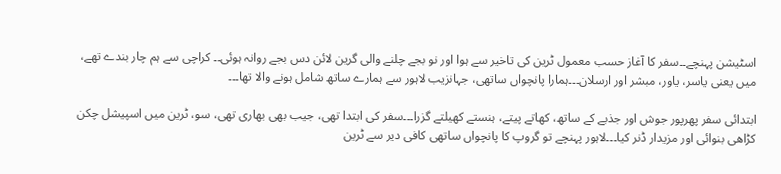اسٹیشن پہنچے۔۔سفر کا آغاز حسب معمول ٹرین کی تاخیر سے ہوا اور نو بجے چلنے والی گرین لائن دس بجے روانہ ہوئی۔۔ کراچی سے ہم چار بندے تھے، میں یعنی یاسر، یاور، مبشر اور ارسلان۔۔۔ہمارا پانچواں ساتھی، جہانزیب لاہور سے ہمارے ساتھ شامل ہونے والا تھا۔۔۔

ابتدائی سفر پھرپور جوش اور جذبے کے ساتھ، کھاتے پیتے، ہنستے کھیلتے گزرا۔۔۔سفر کی ابتدا تھی، جیب بھی بھاری تھی، سو، ٹرین میں اسپیشل چکن کڑاھی بنوائی اور مزیدار ڈنر کیا۔۔۔لاہور پہنچے تو گروپ کا پانچواں ساتھی کافی دیر سے ٹرین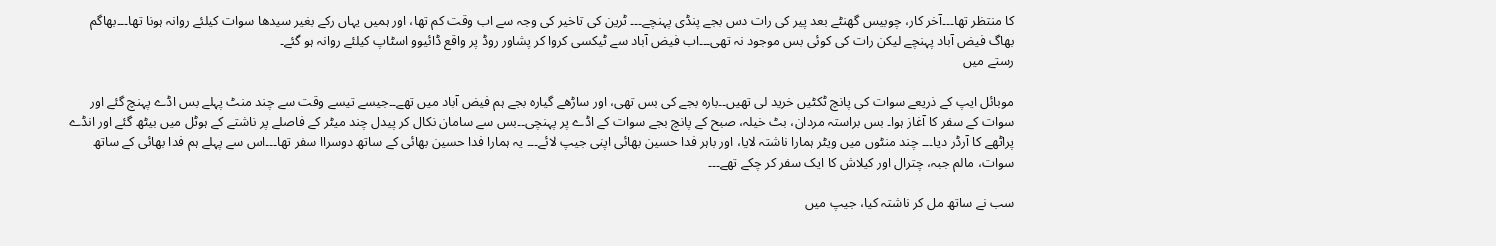کا منتظر تھا۔۔۔آخر کار، چوبیس گھنٹے بعد پیر کی رات دس بجے پنڈی پہنچے۔۔۔ ٹرین کی تاخیر کی وجہ سے اب وقت کم تھا، اور ہمیں یہاں رکے بغیر سیدھا سوات کیلئے روانہ ہونا تھا۔۔۔بھاگم بھاگ فیض آباد پہنچے لیکن رات کی کوئی بس موجود نہ تھی۔۔۔اب فیض آباد سے ٹیکسی کروا کر پشاور روڈ پر واقع ڈائیوو اسٹاپ کیلئے روانہ ہو گئے۔
رستے میں

موبائل ایپ کے ذریعے سوات کی پانچ ٹکٹیں خرید لی تھیں۔۔بارہ بجے کی بس تھی، اور ساڑھے گیارہ بجے ہم فیض آباد میں تھے۔۔جیسے تیسے وقت سے چند منٹ پہلے بس اڈے پہنچ گئے اور سوات کے سفر کا آغاز ہوا۔ بس براستہ مردان، بٹ خیلہ، صبح کے پانچ بجے سوات کے اڈے پر پہنچی۔۔بس سے سامان نکال کر پیدل چند میٹر کے فاصلے پر ناشتے کے ہوٹل میں بیٹھ گئے اور انڈے پراٹھے کا آرڈر دیا۔۔۔ چند منٹوں میں ویٹر ہمارا ناشتہ لایا، اور باہر فدا حسین بھائی اپنی جیپ لائے۔۔۔ یہ ہمارا فدا حسین بھائی کے ساتھ دوسراا سفر تھا۔۔۔اس سے پہلے ہم فدا بھائی کے ساتھ سوات، مالم جبہ، چترال اور کیلاش کا ایک سفر کر چکے تھے۔۔۔

سب نے ساتھ مل کر ناشتہ کیا، جیپ میں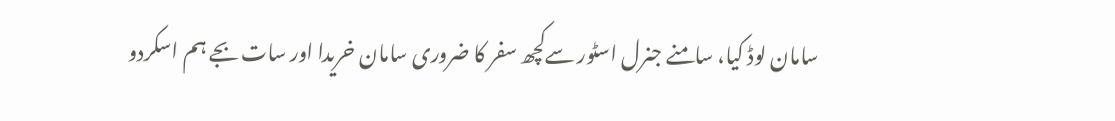سامان لوڈ کیا، سامنے جنرل اسٹور سےکچھ سفر کا ضروری سامان خریدا اور سات بجے ہم اسکردو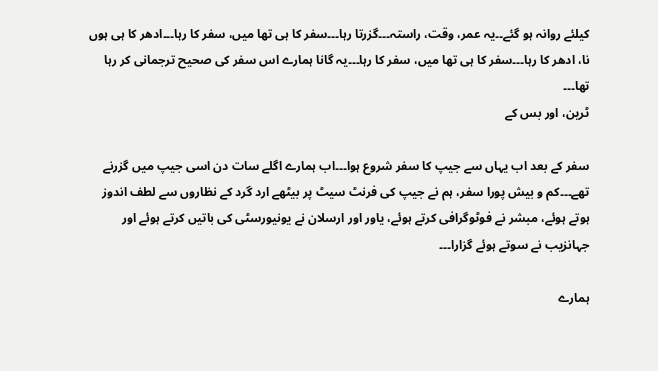کیلئے روانہ ہو گئے۔۔یہ عمر، وقت، راستہ۔۔۔گزرتا رہا۔۔۔سفر کا ہی تھا میں، سفر کا رہا۔۔۔ادھر کا ہی ہوں نا، ادھر کا رہا۔۔۔سفر کا ہی تھا میں، سفر کا رہا۔۔۔یہ گانا ہمارے اس سفر کی صحیح ترجمانی کر رہا تھا۔۔۔
ٹرین، اور بس کے

سفر کے بعد اب یہاں سے جیپ کا سفر شروع ہوا۔۔۔اب ہمارے اگلے سات دن اسی جیپ میں گزرنے تھے۔۔۔کم و بیش پورا سفر، ہم نے جیپ کی فرنٹ سیٹ پر بیٹھے ارد گرد کے نظاروں سے لطف اندوز ہوتے ہوئے، مبشر نے فوٹوگرافی کرتے ہوئے، یاور اور ارسلان نے یونیورسٹی کی باتیں کرتے ہوئے اور جہانزیب نے سوتے ہوئے گزارا۔۔۔

ہمارے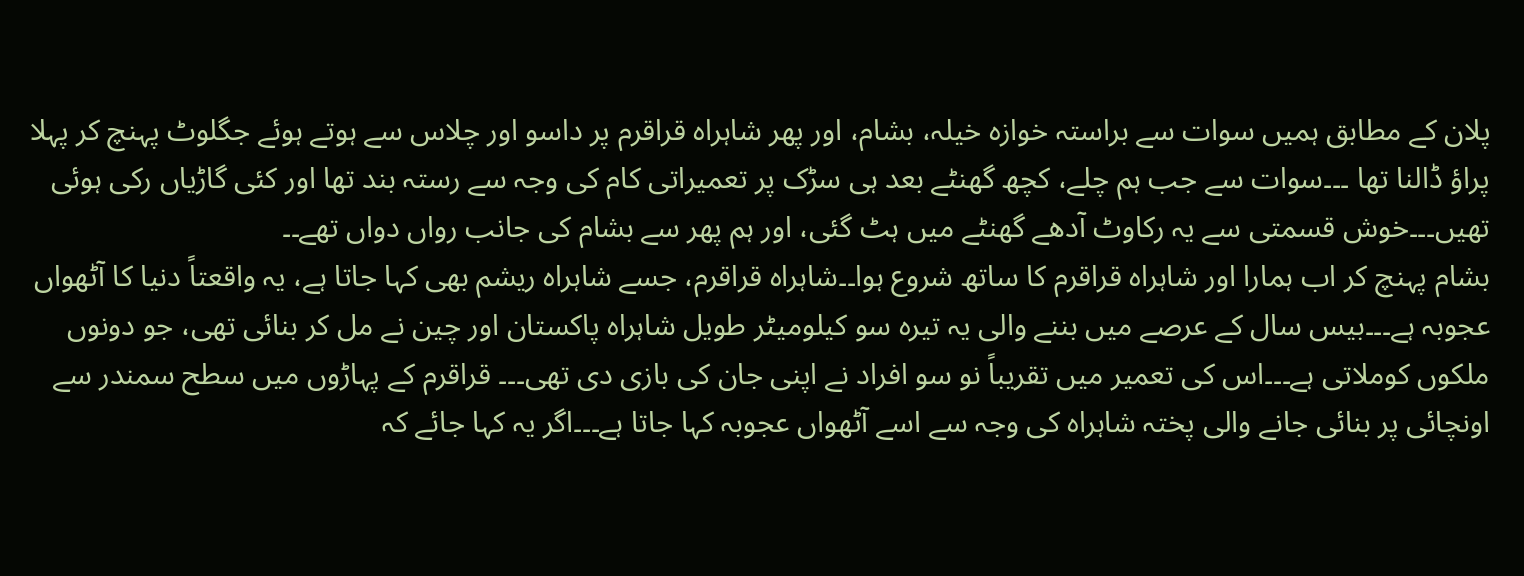پلان کے مطابق ہمیں سوات سے براستہ خوازہ خیلہ، بشام، اور پھر شاہراہ قراقرم پر داسو اور چلاس سے ہوتے ہوئے جگلوٹ پہنچ کر پہلا پراؤ ڈالنا تھا ۔۔۔سوات سے جب ہم چلے، کچھ گھنٹے بعد ہی سڑک پر تعمیراتی کام کی وجہ سے رستہ بند تھا اور کئی گاڑیاں رکی ہوئی تھیں۔۔۔خوش قسمتی سے یہ رکاوٹ آدھے گھنٹے میں ہٹ گئی، اور ہم پھر سے بشام کی جانب رواں دواں تھے۔۔
بشام پہنچ کر اب ہمارا اور شاہراہ قراقرم کا ساتھ شروع ہوا۔۔شاہراہ قراقرم، جسے شاہراہ ریشم بھی کہا جاتا ہے، یہ واقعتاً دنیا کا آٹھواں عجوبہ ہے۔۔۔بیس سال کے عرصے میں بننے والی یہ تیرہ سو کیلومیٹر طویل شاہراہ پاکستان اور چین نے مل کر بنائی تھی، جو دونوں ملکوں کوملاتی ہے۔۔۔اس کی تعمیر میں تقریباً نو سو افراد نے اپنی جان کی بازی دی تھی۔۔۔ قراقرم کے پہاڑوں میں سطح سمندر سے اونچائی پر بنائی جانے والی پختہ شاہراہ کی وجہ سے اسے آٹھواں عجوبہ کہا جاتا ہے۔۔۔اگر یہ کہا جائے کہ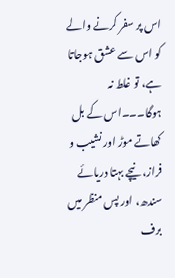اس پر سفر کرنے والے کو اس سے عشق ہوجاتا ہے، تو غلط نہ ہوگا۔۔۔اس کے بل کھاتے موڑ اور نشیب و فراز، نیچے بہتا دریائے سندھ، اور پس منظر میں برف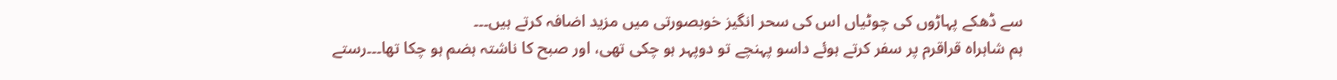سے ڈھکے پہاڑوں کی چوٹیاں اس کی سحر انگیز خوبصورتی میں مزید اضافہ کرتے ہیں۔۔۔
ہم شاہراہ قراقرم پر سفر کرتے ہوئے داسو پہنچے تو دوپہر ہو چکی تھی، اور صبح کا ناشتہ ہضم ہو چکا تھا۔۔۔رستے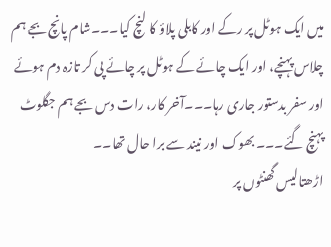میں ایک ہوٹل پر رکے اور کابلی پلاؤ کا لنچ کیا۔۔۔شام پانچ بجے ہم چلاس پہنچے، اور ایک چائے کے ہوٹل پر چائے پی کر تازہ دم ہوئے اور سفر بدستور جاری رہا۔۔۔آخر کار، رات دس بجے ہم جگلوٹ پہنچ گئے۔۔۔ بھوک اور نیند سے برا حال تھا۔۔
اڑھتالیس گھنٹوں پر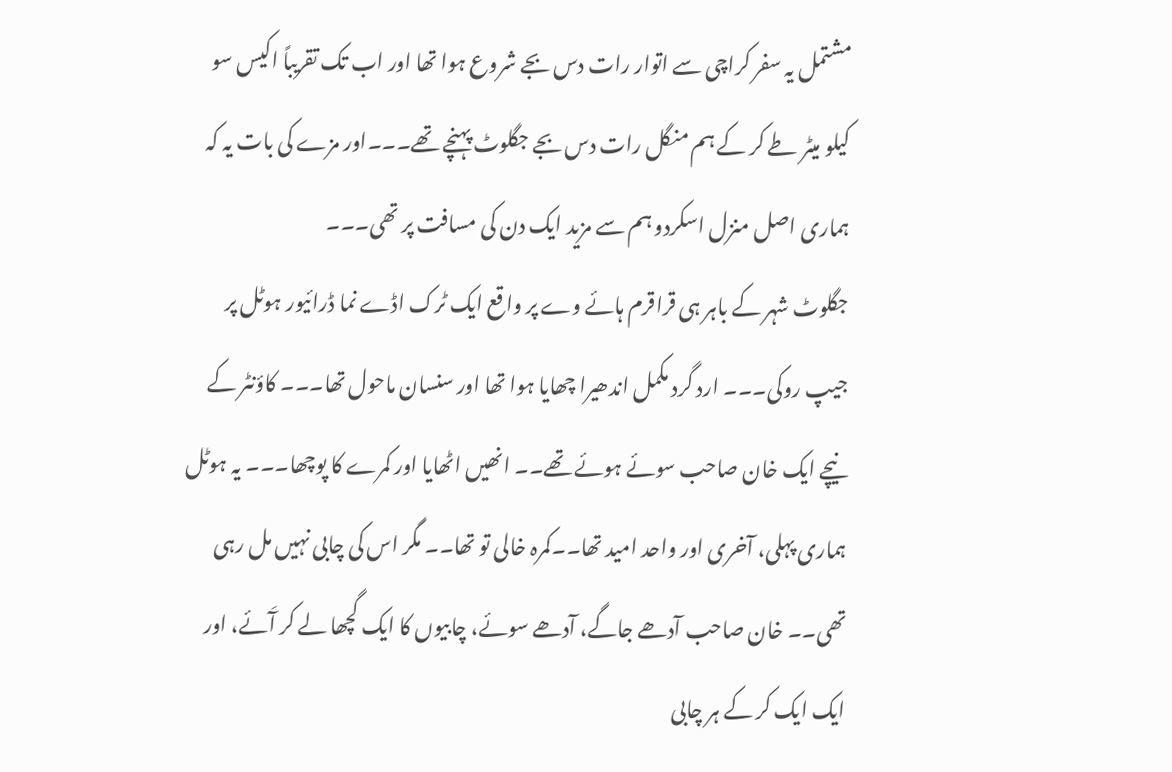مشتمل یہ سفر کراچی سے اتوار رات دس بجے شروع ہوا تھا اور اب تک تقریباً اکیس سو کیلو میٹر طے کر کے ہم منگل رات دس بجے جگلوٹ پہنچے تھے۔۔۔اور مزے کی بات یہ کہ ہماری اصل منزل اسکردو ہم سے مزید ایک دن کی مسافت پر تھی۔۔۔
جگلوٹ شہر کے باہر ہی قراقرم ہائے وے پر واقع ایک ٹرک اڈے نما ڈرائیور ہوٹل پر جیپ روکی۔۔۔ ارد گرد مکمل اندھیرا چھایا ہوا تھا اور سنسان ماحول تھا۔۔۔ کاؤنٹر کے نیچے ایک خان صاحب سوئے ہوئے تھے۔۔ انھیں اٹھایا اور کمرے کا پوچھا۔۔۔ یہ ہوٹل ہماری پہلی، آخری اور واحد امید تھا۔۔کمرہ خالی تو تھا۔۔ مگر اس کی چابی نہیں مل رہی تھی۔۔ خان صاحب آدھے جاگے، آدھے سوئے، چابیوں کا ایک گچھا لے کر آَئے، اور ایک ایک کر کے ہر چابی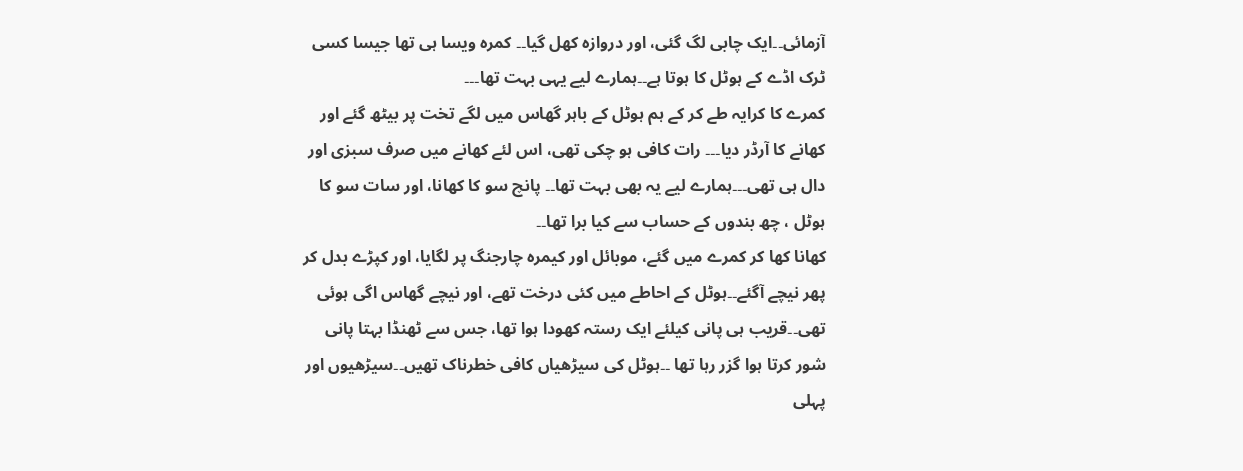آزمائی۔۔ایک چابی لگ گئی، اور دروازہ کھل گیا۔۔ کمرہ ویسا ہی تھا جیسا کسی ٹرک اڈے کے ہوٹل کا ہوتا ہے۔۔ہمارے لیے یہی بہت تھا۔۔۔
کمرے کا کرایہ طے کر کے ہم ہوٹل کے باہر گھاس میں لگے تخت پر بیٹھ گئے اور کھانے کا آرڈر دیا۔۔۔ رات کافی ہو چکی تھی، اس لئے کھانے میں صرف سبزی اور دال ہی تھی۔۔۔ہمارے لیے یہ بھی بہت تھا۔۔ پانچ سو کا کھانا، اور سات سو کا ہوٹل ، چھ بندوں کے حساب سے کیا برا تھا۔۔
کھانا کھا کر کمرے میں گئے، موبائل اور کیمرہ چارجنگ پر لگایا، اور کپڑے بدل کر پھر نیچے آگئے۔۔ہوٹل کے احاطے میں کئی درخت تھے، اور نیچے گھاس اگی ہوئی تھی۔۔قریب ہی پانی کیلئے ایک رستہ کھودا ہوا تھا، جس سے ٹھنڈا بہتا پانی شور کرتا ہوا گزر رہا تھا ۔۔ہوٹل کی سیڑھیاں کافی خطرناک تھیں۔۔سیڑھیوں اور پہلی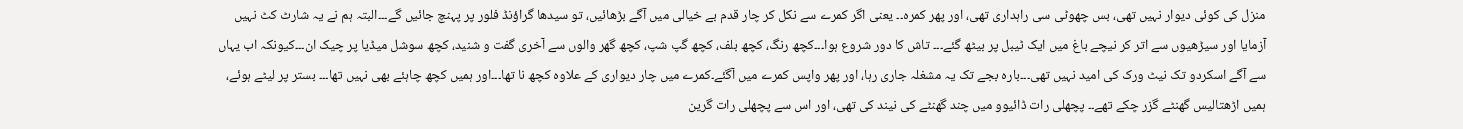منزل کی کوئی دیوار نہیں تھی، بس چھوٹی سی راہداری تھی، اور پھر کمرہ۔۔ یعنی اگر کمرے سے نکل کر چار قدم بے خیالی میں آگے بڑھائیں، تو سیدھا گراؤنڈ فلور پر پہنچ جائیں گے۔۔۔البتہ ہم نے یہ شارٹ کٹ نہیں آزمایا اور سیڑھیوں سے اتر کر نیچے باغ میں ایک ٹیبل پر بیٹھ گئے۔۔۔ تاش کا دور شروع ہوا۔۔۔کچھ رنگ، کچھ بلف، کچھ گپ شپ، کچھ گھر والوں سے آخری گفت و شنید، کچھ سوشل میڈیا پر چیک ان۔۔۔کیونکہ اب یہاں سے آگے اسکردو تک نیٹ ورک کی امید نہیں تھی۔۔۔بارہ بجے تک یہ مشغلہ جاری رہا، اور پھر واپس کمرے میں آگئے۔کمرے میں چار دیواری کے علاوہ کچھ نا تھا۔۔۔اور ہمیں کچھ چاہئے بھی نہیں تھا۔۔۔ بستر پر لیٹے ہوئے، ہمیں اڑھتالیس گھنٹے گزر چکے تھے۔۔ پچھلی رات ڈائیوو میں چند گھنٹے کی نیند کی تھی، اور اس سے پچھلی رات گرین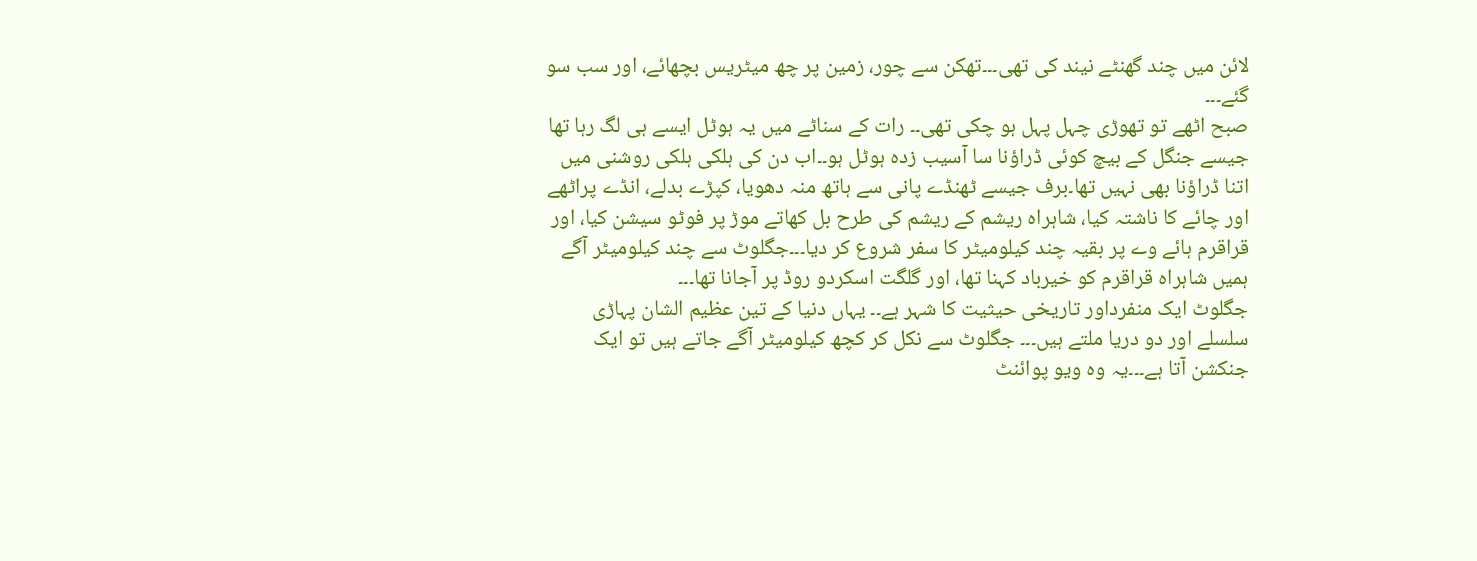لائن میں چند گھنٹے نیند کی تھی۔۔۔تھکن سے چور، زمین پر چھ میٹریس بچھائے، اور سب سو گئے۔۔۔
صبح اٹھے تو تھوڑی چہل پہل ہو چکی تھی۔۔ رات کے سناٹے میں یہ ہوٹل ایسے ہی لگ رہا تھا جیسے جنگل کے بیچ کوئی ڈراؤنا سا آسیب زدہ ہوٹل ہو۔۔اب دن کی ہلکی ہلکی روشنی میں اتنا ڈراؤنا بھی نہیں تھا۔برف جیسے ٹھنڈے پانی سے ہاتھ منہ دھویا، کپڑے بدلے، انڈے پراٹھے اور چائے کا ناشتہ کیا، شاہراہ ریشم کے ریشم کی طرح بل کھاتے موڑ پر فوٹو سیشن کیا، اور قراقرم ہائے وے پر بقیہ چند کیلومیٹر کا سفر شروع کر دیا۔۔۔جگلوٹ سے چند کیلومیٹر آگے ہمیں شاہراہ قراقرم کو خیرباد کہنا تھا، اور گلگت اسکردو روڈ پر آجانا تھا۔۔۔
جگلوٹ ایک منفرداور تاریخی حیثیت کا شہر ہے۔۔ یہاں دنیا کے تین عظیم الشان پہاڑی سلسلے اور دو دریا ملتے ہیں۔۔۔ جگلوٹ سے نکل کر کچھ کیلومیٹر آگے جاتے ہیں تو ایک جنکشن آتا ہے۔۔۔یہ وہ ویو پوائنٹ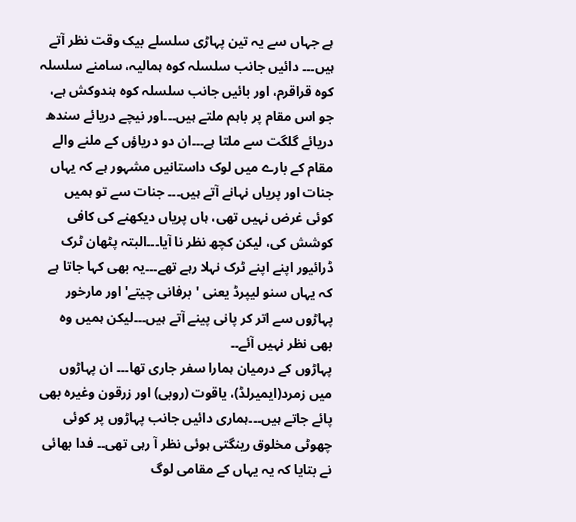ہے جہاں سے یہ تین پہاڑی سلسلے بیک وقت نظر آتے ہیں۔۔۔ دائیں جانب سلسلہ کوہ ہمالیہ، سامنے سلسلہ کوہ قراقرم، اور بائیں جانب سلسلہ کوہ ہندوکش ہے، جو اس مقام پر باہم ملتے ہیں۔۔۔اور نیچے دریائے سندھ دریائے گلگت سے ملتا ہے۔۔۔ان دو دریاؤں کے ملنے والے مقام کے بارے میں لوک داستانیں مشہور ہے کہ یہاں جنات اور پریاں نہانے آتے ہیں۔۔۔ جنات سے تو ہمیں کوئی غرض نہیں تھی، ہاں پریاں دیکھنے کی کافی کوشش کی، لیکن کچھ نظر نا آیا۔۔۔البتہ پٹھان ٹرک ڈرائیور اپنے اپنے ٹرک نہلا رہے تھے۔۔۔یہ بھی کہا جاتا ہے کہ یہاں سنو لیپرڈ یعنی 'برفانی چیتے' اور مارخور پہاڑوں سے اتر کر پانی پینے آتے ہیں۔۔۔لیکن ہمیں وہ بھی نظر نہیں آئے۔۔
پہاڑوں کے درمیان ہمارا سفر جاری تھا۔۔۔ ان پہاڑوں میں زمرد(ایمیرلڈ)، یاقوت (روبی) اور زرقون وغیرہ بھی پائے جاتے ہیں۔۔۔ہماری دائیں جانب پہاڑوں پر کوئی چھوٹی مخلوق رینگتی ہوئی نظر آ رہی تھی۔۔ فدا بھائی نے بتایا کہ یہ یہاں کے مقامی لوگ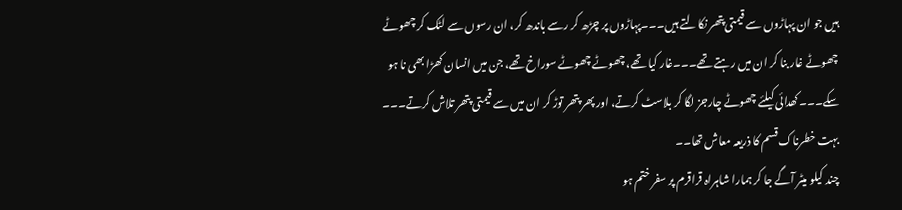ہیں جو ان پہاڑوں سے قیمتی پتھر نکالتے ہیں۔۔۔پہاڑوں پر چڑھ کر رسے باندھ کر، ان رسوں سے لٹک کر چھوٹے چھوٹے غار بنا کر ان میں رہتے تھے۔۔۔غار کیا تھے، چھوٹے چھوٹے سوراخ تھے، جن میں انسان کھڑا بھی نا ہو سکے۔۔۔کھدائی کیلئے چھوٹے چارجز لگا کر بلاسٹ کرتے، اور پھر پتھر توڑ کر ان میں سے قیمتی پتھر تلاش کرتے۔۔۔ بہت خطرناک قسم کا ذریعہ معاش تھا۔۔
چند کیلو میٹر آگے جا کر ہمارا شاہراہ قراقرم پر سفر ختم ہو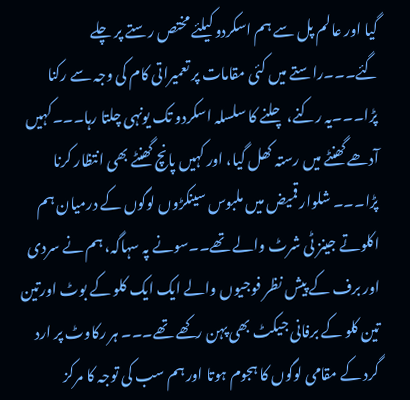گیا اور عالم پل سے ہم اسکردو کیلئے مختص رستے پر چلے گئے۔۔۔راستے میں کئی مقامات پر تعمیراتی کام کی وجہ سے رکنا پڑا۔۔۔یہ رکنے، چلنے کا سلسلہ اسکردو تک یونہی چلتا رہا۔۔۔کہیں آدھے گھنٹے میں رستہ کھل گیا، اور کہیں پانچ گھنٹے بھی انتظار کرنا پڑا۔۔۔ شلوار قمیض میں ملبوس سینکڑوں لوگوں کے درمیان ہم اکلوتے جینز ٹی شرٹ والے تھے۔۔سونے پہ سہاگہ، ہم نے سردی اور برف کے پیش نظر فوجیوں والے ایک ایک کلو کے بوٹ اورتین تین کلو کے برفانی جیکٹ بھی پہن رکھے تھے۔۔۔ ہر رکاوٹ پر ارد گرد کے مقامی لوگوں کا ہجوم ہوتا اور ہم سب کی توجہ کا مرکز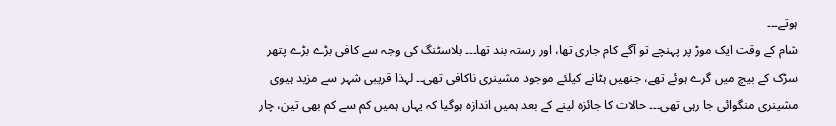ہوتے۔۔۔
شام کے وقت ایک موڑ پر پہنچے تو آگے کام جاری تھا، اور رستہ بند تھا۔۔۔ بلاسٹنگ کی وجہ سے کافی بڑے بڑے پتھر سڑک کے بیچ میں گرے ہوئے تھے، جنھیں ہٹانے کیلئے موجود مشینری ناکافی تھی۔۔ لہذا قریبی شہر سے مزید ہیوی مشینری منگوائی جا رہی تھی۔۔۔ حالات کا جائزہ لینے کے بعد ہمیں اندازہ ہوگیا کہ یہاں ہمیں کم سے کم بھی تین، چار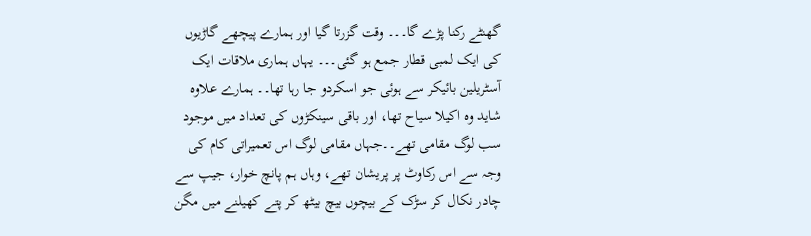گھنٹے رکنا پڑے گا۔۔۔ وقت گزرتا گیا اور ہمارے پیچھے گاڑیوں کی ایک لمبی قطار جمع ہو گئی۔۔۔ یہاں ہماری ملاقات ایک آسٹریلین بائیکر سے ہوئی جو اسکردو جا رہا تھا۔۔ ہمارے علاوہ شاید وہ اکیلا سیاح تھا، اور باقی سینکڑوں کی تعداد میں موجود سب لوگ مقامی تھے۔۔جہاں مقامی لوگ اس تعمیراتی کام کی وجہ سے اس رکاوٹ پر پریشان تھے، وہاں ہم پانچ خوار، جیپ سے چادر نکال کر سڑک کے بیچوں بیچ بیٹھ کر پتے کھیلنے میں مگن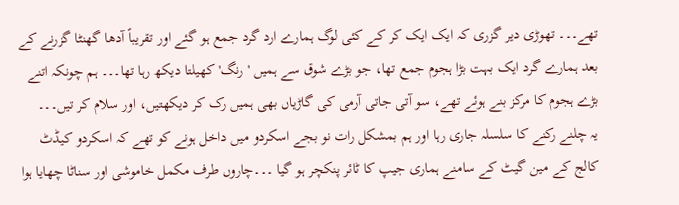تھے۔۔۔ تھوڑی دیر گزری کہ ایک ایک کر کے کئی لوگ ہمارے ارد گرد جمع ہو گئے اور تقریباً آدھا گھنٹا گزرنے کے بعد ہمارے گرد ایک بہت بڑا ہجوم جمع تھا، جو بڑے شوق سے ہمیں 'رنگ' کھیلتا دیکھ رہا تھا۔۔۔ ہم چونکہ اتنے بڑے ہجوم کا مرکز بنے ہوئے تھے، سو آتی جاتی آرمی کی گاڑیاں بھی ہمیں رک کر دیکھتیں، اور سلام کر تیں۔۔۔
یہ چلنے رکنے کا سلسلہ جاری رہا اور ہم بمشکل رات نو بجے اسکردو میں داخل ہونے کو تھے کہ اسکردو کیڈٹ کالج کے مین گیٹ کے سامنے ہماری جیپ کا ٹائر پنکچر ہو گیا ۔۔۔چاروں طرف مکمل خاموشی اور سناٹا چھایا ہوا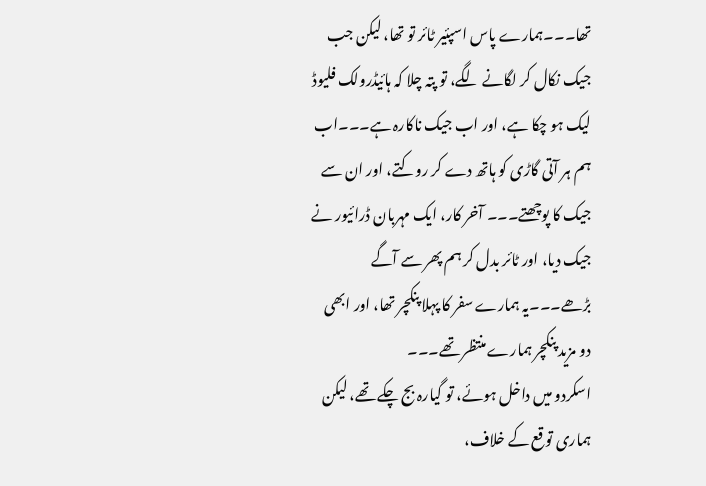تھا۔۔۔ہمارے پاس اسپئیر ٹائر تو تھا، لیکن جب جیک نکال کر لگانے لگے، تو پتہ چلا کہ ہائیڈرولک فلیوڈ لیک ہو چکا ہے، اور اب جیک ناکارہ ہے۔۔۔اب ہم ہر آتی گاڑی کو ہاتھ دے کر روکتے، اور ان سے جیک کا پوچھتے۔۔۔ آخر کار، ایک مہربان ڈرائیور نے جیک دیا، اور ٹائر بدل کر ہم پھر سے آگے بڑھے۔۔۔یہ ہمارے سفر کا پہلا پنکچر تھا، اور ابھی دو مزید پنکچر ہمارے منتظر تھے۔۔۔
اسکردو میں داخل ہوئے، تو گیارہ بج چکے تھے، لیکن ہماری توقع کے خلاف،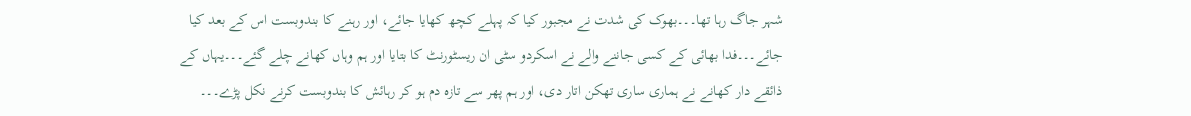شہر جاگ رہا تھا۔۔۔بھوک کی شدت نے مجبور کیا کہ پہلے کچھ کھایا جائے، اور رہنے کا بندوبست اس کے بعد کیا جائے۔۔۔فدا بھائی کے کسی جاننے والے نے اسکردو سٹی ان ریسٹورنٹ کا بتایا اور ہم وہاں کھانے چلے گئے۔۔۔یہاں کے ذائقے دار کھانے نے ہماری ساری تھکن اتار دی، اور ہم پھر سے تازہ دم ہو کر رہائش کا بندوبست کرنے نکل پڑے۔۔۔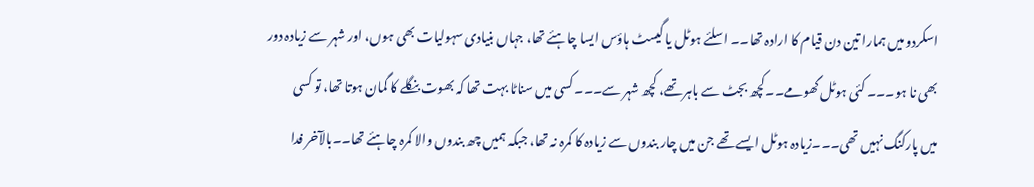اسکردو میں ہمارا تین دن قیام کا ارادہ تھا۔۔ اسلئے ہوٹل یا گیسٹ ہاؤس ایسا چاہئے تھا، جہاں بنیادی سہولیات بھی ہوں، اور شہر سے زیادہ دور بھی نا ہو۔۔۔ کئی ہوٹل گھومے۔۔کچھ بجٹ سے باہر تھے، کچھ شہر سے۔۔۔ کسی میں سناٹا بہت تھا کہ بھوت بنگلے کا گمان ہوتا تھا، تو کسی میں پارکنگ نہیں تھی۔۔۔زیادہ ہوٹل ایسے تھے جن میں چار بندوں سے زیادہ کا کمرہ نہ تھا، جبکہ ہمیں چھ بندوں والا کمرہ چاہئے تھا۔۔بالآخر فدا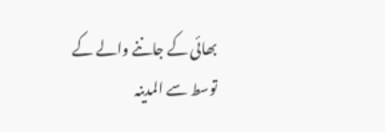بھائی کے جاننے والے کے توسط سے المدینہ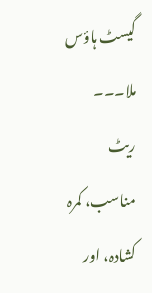گیسٹ ہاؤس ملا۔۔۔ ریٹ مناسب، کمرہ کشادہ، اور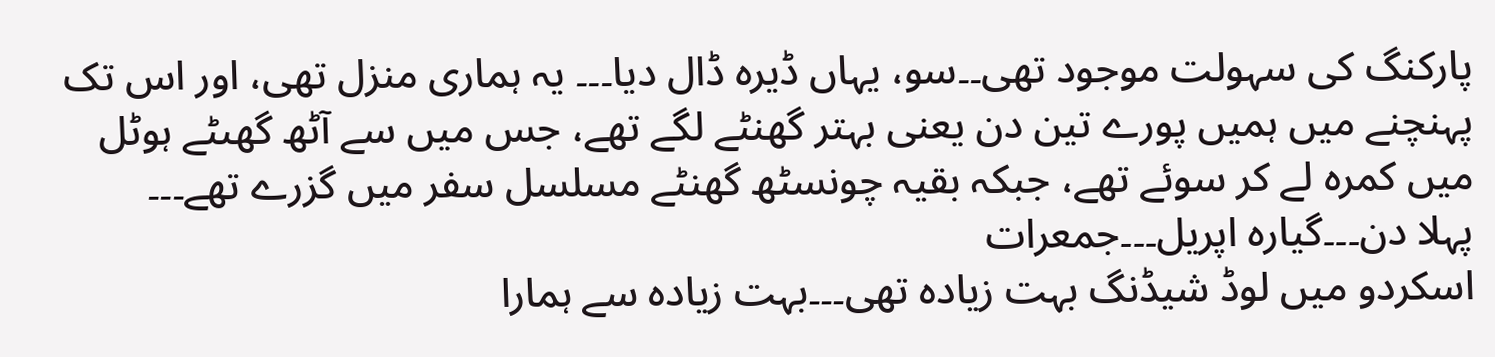پارکنگ کی سہولت موجود تھی۔۔سو، یہاں ڈیرہ ڈال دیا۔۔۔ یہ ہماری منزل تھی، اور اس تک پہنچنے میں ہمیں پورے تین دن یعنی بہتر گھنٹے لگے تھے، جس میں سے آٹھ گھںٹے ہوٹل میں کمرہ لے کر سوئے تھے، جبکہ بقیہ چونسٹھ گھنٹے مسلسل سفر میں گزرے تھے۔۔۔
پہلا دن۔۔۔گیارہ اپریل۔۔۔جمعرات
اسکردو میں لوڈ شیڈنگ بہت زیادہ تھی۔۔۔بہت زیادہ سے ہمارا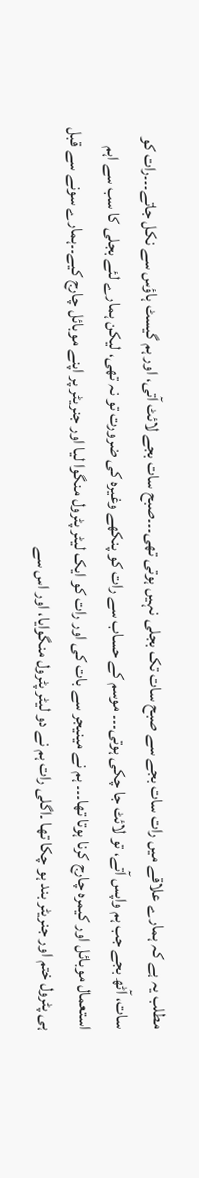مطلب یہ ہے کہ ہمارے علاقے میں رات سات بجے سے صبح سات تک بجلی نہیں ہوتی تھی۔۔۔صبح سات بجے لائٹ آتی، اور ہم گیسٹ ہاؤس سے نکل جاتے۔۔۔رات کو سات، آٹھ بجے جب ہم واپس آتے، تو لائٹ جا چکی ہوتی۔۔۔ موسم کے حساب سے رات کو پنکھے وغیرہ کی ضرورت تو نہ تھی، لیکن ہمارے لئے بجلی کا سب سے اہم استعمال موبائل اور کیمرہ چارج کرنا ہوتا تھا۔۔۔ ہم نے مینیجر سے بات کی اور رات کو ایک لیٹر پٹرول منگوا لیا اور جنریٹر پر اپنے موبائل چارج کیے۔۔ہمارے سونے سے قبل ہی پٹرول ختم اور جنریٹر بند ہو چکا تھا ۔اگلی رات ہم نے دو لیٹر پٹرول منگوایا، اور اس سے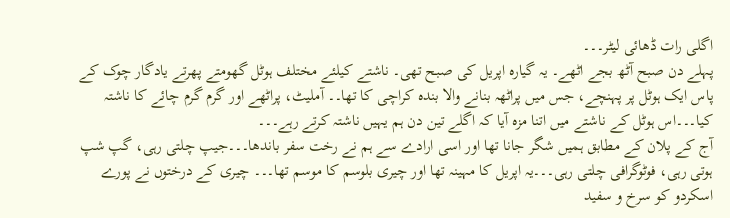اگلی رات ڈھائی لیٹر۔۔۔
پہلے دن صبح آٹھ بجے اٹھے۔ یہ گیارہ اپریل کی صبح تھی۔ ناشتے کیلئے مختلف ہوٹل گھومتے پھرتے یادگار چوک کے پاس ایک ہوٹل پر پہنچے، جس میں پراٹھہ بنانے والا بندہ کراچی کا تھا۔۔ آملیٹ، پراٹھے اور گرم گرم چائے کا ناشتہ کیا۔۔۔اس ہوٹل کے ناشتے میں اتنا مزہ آیا کہ اگلے تین دن ہم یہیں ناشتہ کرتے رہے۔۔۔
آج کے پلان کے مطابق ہمیں شگر جانا تھا اور اسی ارادے سے ہم نے رخت سفر باندھا۔۔۔جیپ چلتی رہی، گپ شپ ہوتی رہی، فوٹوگرافی چلتی رہی۔۔۔یہ اپریل کا مہینہ تھا اور چیری بلوسم کا موسم تھا۔۔۔ چیری کے درختوں نے پورے اسکردو کو سرخ و سفید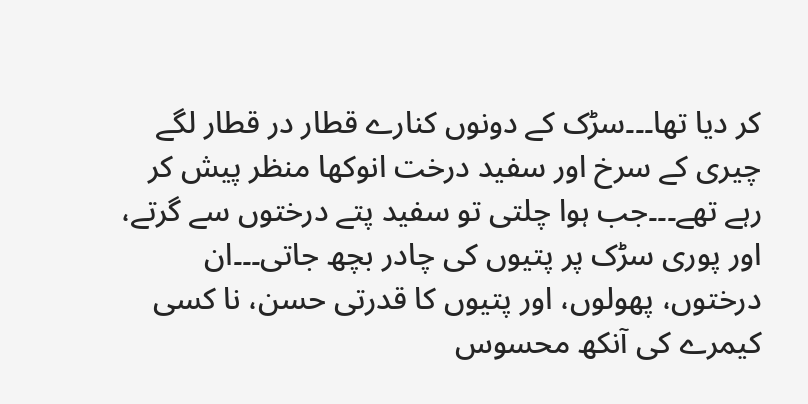کر دیا تھا۔۔۔سڑک کے دونوں کنارے قطار در قطار لگے چیری کے سرخ اور سفید درخت انوکھا منظر پیش کر رہے تھے۔۔۔جب ہوا چلتی تو سفید پتے درختوں سے گرتے، اور پوری سڑک پر پتیوں کی چادر بچھ جاتی۔۔۔ان درختوں، پھولوں، اور پتیوں کا قدرتی حسن، نا کسی کیمرے کی آنکھ محسوس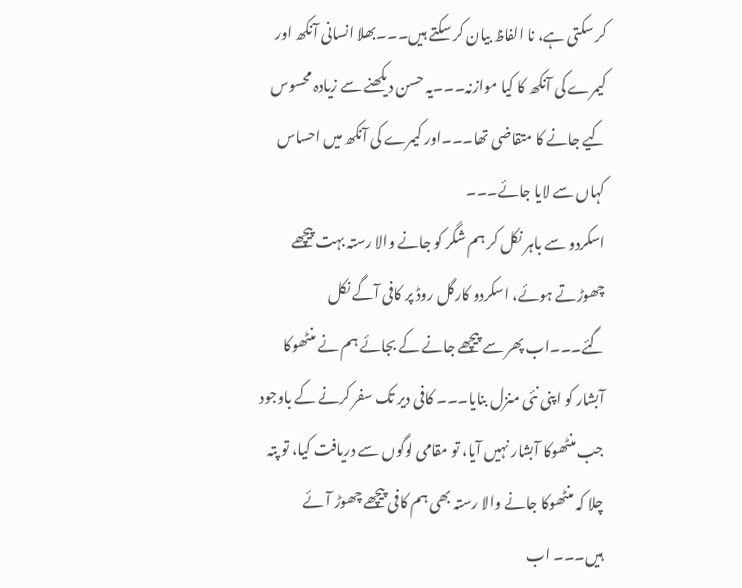کر سکتی ہے، نا الفاظ بیان کر سکتے ہیں۔۔۔بھلا انسانی آنکھ اور کیمرے کی آنکھ کا کیا موازنہ۔۔۔یہ حسن دیکھنے سے زیادہ محسوس کیے جانے کا متقاضی تھا۔۔۔اور کیمرے کی آنکھ میں احساس کہاں سے لایا جائے۔۔۔
اسکردو سے باہر نکل کر ہم شگر کو جانے والا رستہ بہت پیچھے چھوڑتے ہوئے، اسکردو کارگل روڈ پر کافی آگے نکل گئے۔۔۔اب پھر سے پیچھے جانے کے بجائے ہم نے منٹھوکا آبشار کو اپنی نئی منزل بنایا۔۔۔ کافی دیر تک سفر کرنے کے باوجود جب منٹھوکا آبشار نہیں آیا، تو مقامی لوگوں سے دریافت کیا، تو پتہ چلا کہ منٹھوکا جانے والا رستہ بھی ہم کافی پیچھے چھوڑ آئے ہیں۔۔۔ اب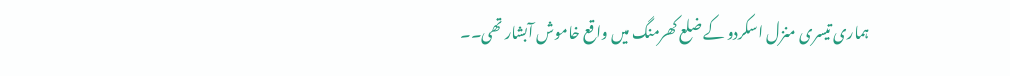ہماری تیسری منزل اسکردو کے ضلع کھرمنگ میں واقع خاموش آبشار تھی۔۔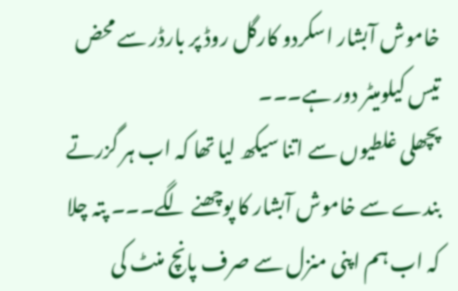خاموش آبشار اسکردو کارگل روڈ پر بارڈر سے محض تیس کیلومیٹر دور ہے۔۔۔
پچھلی غلطیوں سے اتنا سیکھ لیا تھا کہ اب ہر گزرتے بندے سے خاموش آبشار کا پوچھنے لگے۔۔۔ پتہ چلا کہ اب ہم اپنی منزل سے صرف پانچ منٹ کی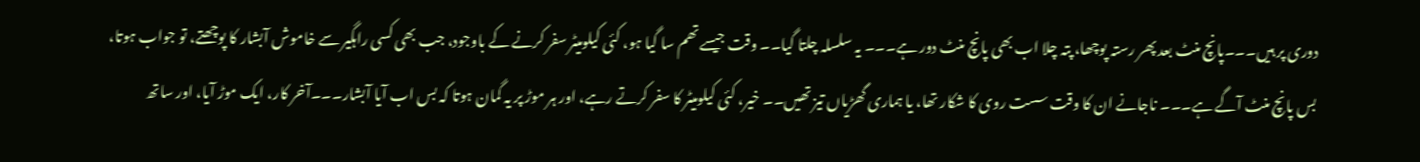دوری پر ہیں۔۔۔پانچ منٹ بعد پھر رستہ پوچھا، پتہ چلا اب بھی پانچ منٹ دور ہے۔۔۔ یہ سلسلہ چلتا گیا۔۔ وقت جیسے تھم سا گیا ہو، کئی کیلومیٹر سفر کرنے کے باوجود، جب بھی کسی راہگیر سے خاموش آبشار کا پوچھتے، تو جواب ہوتا، بس پانچ منٹ آگے ہے۔۔۔ ناجانے ان کا وقت سست روی کا شکار تھا، یا ہماری گھڑیاں تیز تھیں۔۔ خیر، کئی کیلومیٹر کا سفر کرتے رہے، اور ہر موڑ پر یہ گمان ہوتا کہ بس اب آیا آبشار۔۔۔آخر کار، ایک موڑ آیا، اور ساتھ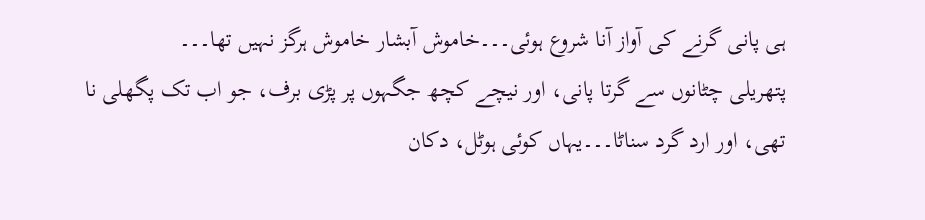ہی پانی گرنے کی آواز آنا شروع ہوئی۔۔۔خاموش آبشار خاموش ہرگز نہیں تھا۔۔۔
پتھریلی چٹانوں سے گرتا پانی، اور نیچے کچھ جگہوں پر پڑی برف، جو اب تک پگھلی نا تھی، اور ارد گرد سناٹا۔۔۔یہاں کوئی ہوٹل، دکان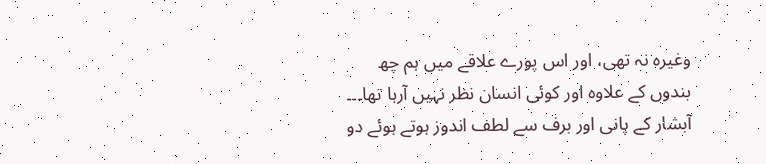وغیرہ نہ تھی، اور اس پورے علاقے میں ہم چھ بندوں کے علاوہ اور کوئی انسان نظر نہیں آرہا تھا۔۔۔ آبشار کے پانی اور برف سے لطف اندوز ہوتے ہوئے دو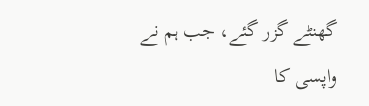گھنٹے گزر گئے، جب ہم نے واپسی کا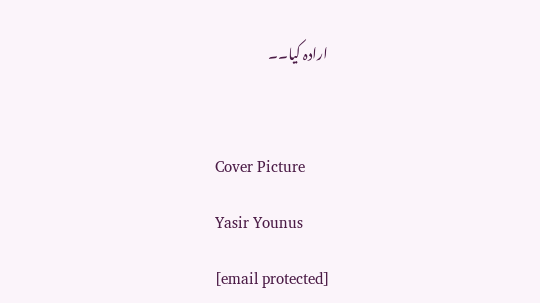ارادہ کیا۔۔



Cover Picture

Yasir Younus

[email protected]